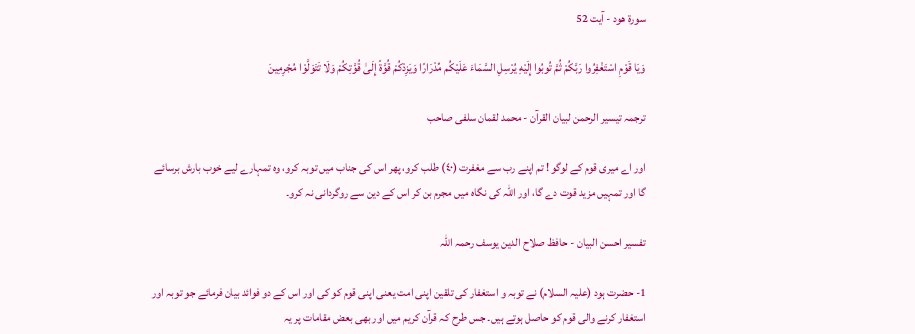سورة ھود - آیت 52

وَيَا قَوْمِ اسْتَغْفِرُوا رَبَّكُمْ ثُمَّ تُوبُوا إِلَيْهِ يُرْسِلِ السَّمَاءَ عَلَيْكُم مِّدْرَارًا وَيَزِدْكُمْ قُوَّةً إِلَىٰ قُوَّتِكُمْ وَلَا تَتَوَلَّوْا مُجْرِمِينَ

ترجمہ تیسیر الرحمن لبیان القرآن - محمد لقمان سلفی صاحب

اور اے میری قوم کے لوگو ! تم اپنے رب سے مغفرت (٤٠) طلب کرو، پھر اس کی جناب میں توبہ کرو، وہ تمہارے لیے خوب بارش برسائے گا اور تمہیں مزید قوت دے گا، اور اللہ کی نگاہ میں مجرم بن کر اس کے دین سے روگردانی نہ کرو۔

تفسیر احسن البیان - حافظ صلاح الدین یوسف رحمہ اللہ

1- حضرت ہود (عليہ السلام) نے توبہ و استغفار کی تلقین اپنی امت یعنی اپنی قوم کو کی اور اس کے دو فوائد بیان فرمائے جو توبہ اور استغفار کرنے والی قوم کو حاصل ہوتے ہیں۔ جس طرح کہ قرآن کریم میں اور بھی بعض مقامات پر یہ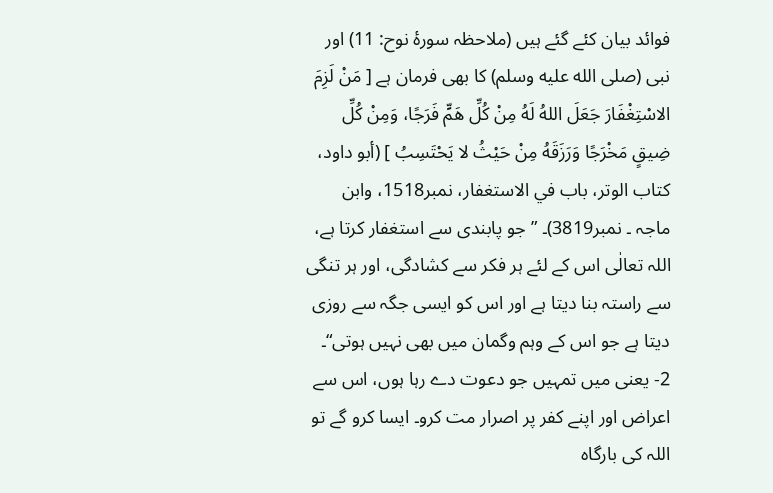فوائد بیان کئے گئے ہیں (ملاحظہ سورۂ نوح: 11) اور نبی (صلى الله عليه وسلم) کا بھی فرمان ہے [ مَنْ لَزِمَ الاسْتِغْفَارَ جَعَلَ اللهُ لَهُ مِنْ كُلِّ هَمٍّ فَرَجًا، وَمِنْ كُلِّ ضِيقٍ مَخْرَجًا وَرَزَقَهُ مِنْ حَيْثُ لا يَحْتَسِبُ ] (أبو داود، كتاب الوتر، باب في الاستغفار، نمبر1518، وابن ماجہ ۔ نمبر3819)۔ ”جو پابندی سے استغفار کرتا ہے، اللہ تعالٰی اس کے لئے ہر فکر سے کشادگی، اور ہر تنگی سے راستہ بنا دیتا ہے اور اس کو ایسی جگہ سے روزی دیتا ہے جو اس کے وہم وگمان میں بھی نہیں ہوتی“۔ 2- یعنی میں تمہیں جو دعوت دے رہا ہوں، اس سے اعراض اور اپنے کفر پر اصرار مت کرو۔ ایسا کرو گے تو اللہ کی بارگاہ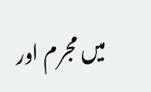میں مجرم اور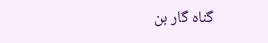گناہ گار بن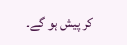کر پیش ہو گے۔